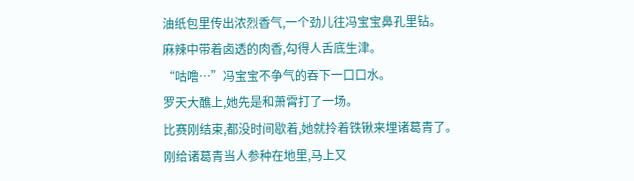油纸包里传出浓烈香气,一个劲儿往冯宝宝鼻孔里钻。
麻辣中带着卤透的肉香,勾得人舌底生津。
“咕噜…”冯宝宝不争气的吞下一口口水。
罗天大醮上,她先是和萧霄打了一场。
比赛刚结束,都没时间歇着,她就拎着铁锹来埋诸葛青了。
刚给诸葛青当人参种在地里,马上又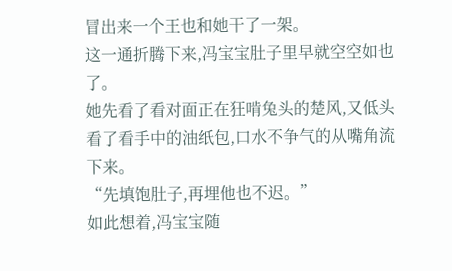冒出来一个王也和她干了一架。
这一通折腾下来,冯宝宝肚子里早就空空如也了。
她先看了看对面正在狂啃兔头的楚风,又低头看了看手中的油纸包,口水不争气的从嘴角流下来。
“先填饱肚子,再埋他也不迟。”
如此想着,冯宝宝随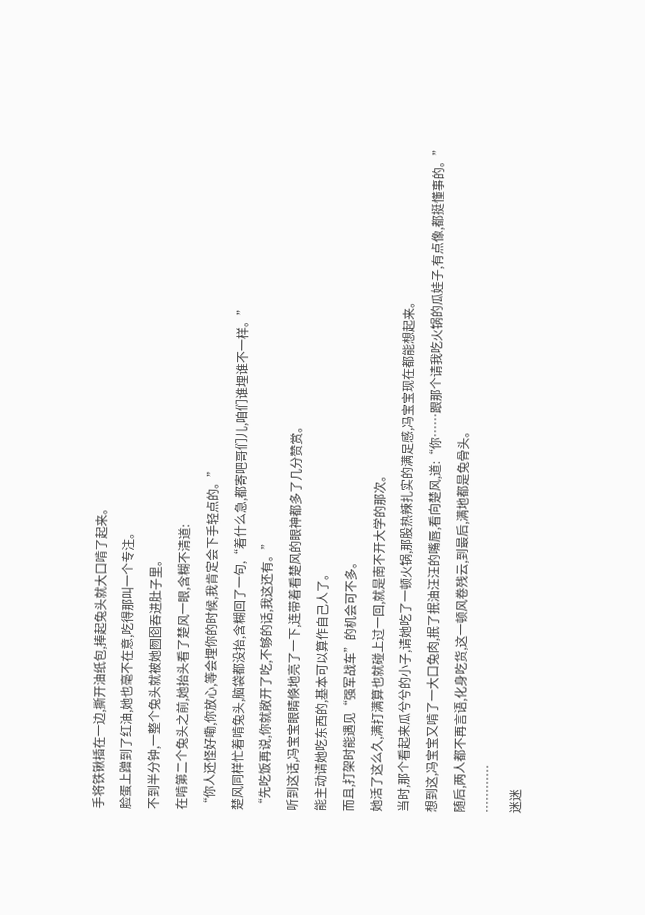手将铁锹插在一边,撕开油纸包,捧起兔头就大口啃了起来。
脸蛋上蹭到了红油,她也毫不在意,吃得那叫一个专注。
不到半分钟,一整个兔头就被她囫囵吞进肚子里。
在啃第二个兔头之前,她抬头看了楚风一眼,含糊不清道:
“你人还怪好嘞,你放心,等会埋你的时候,我肯定会下手轻点的。”
楚风同样忙着啃兔头,脑袋都没抬,含糊回了一句,“着什么急,都寄吧哥们儿,咱们谁埋谁不一样。”
“先吃饭再说,你就敞开了吃,不够的话,我这还有。”
听到这话,冯宝宝眼睛倏地亮了一下,连带着看楚风的眼神都多了几分赞赏。
能主动请她吃东西的,基本可以算作自己人了。
而且,打架时能遇见“强军战车”的机会可不多。
她活了这么久,满打满算也就碰上过一回,就是南不开大学的那次。
当时,那个看起来瓜兮兮的小子,请她吃了一顿火锅,那股热辣扎实的满足感,冯宝宝现在都能想起来。
想到这,冯宝宝又啃了一大口兔肉,抿了抿油汪汪的嘴唇,看向楚风,道:“你……跟那个请我吃火锅的瓜娃子,有点像,都挺懂事的。”
随后,两人都不再言语,化身吃货,这一顿风卷残云,到最后,满地都是兔骨头。
…………
迷迷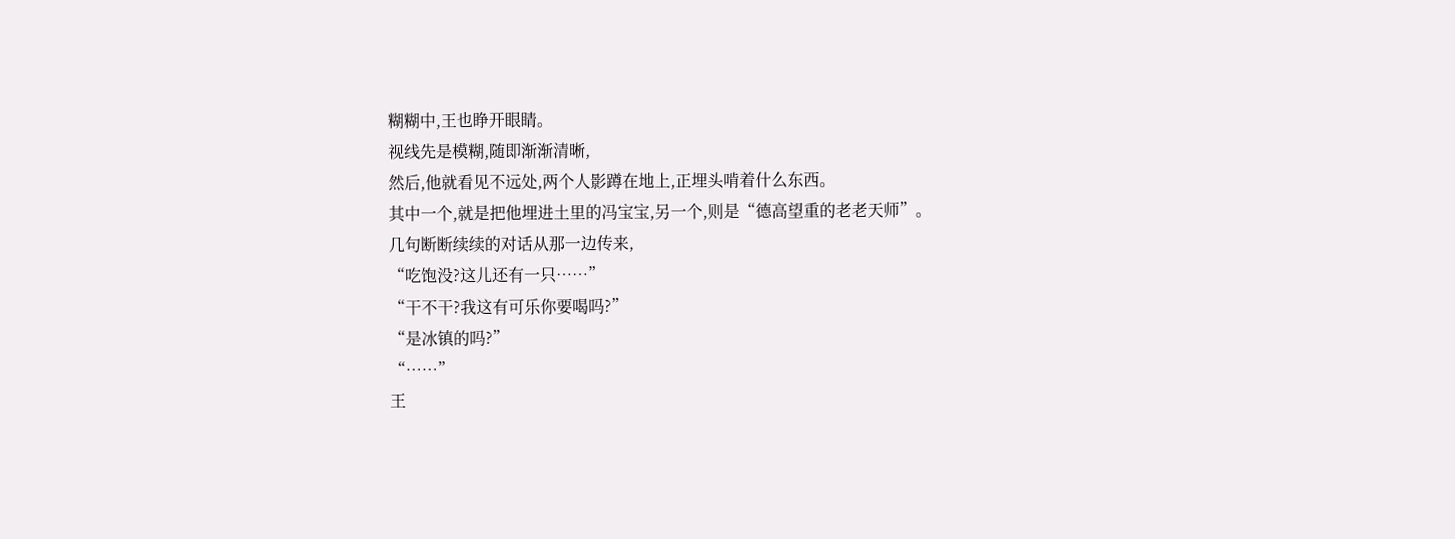糊糊中,王也睁开眼睛。
视线先是模糊,随即渐渐清晰,
然后,他就看见不远处,两个人影蹲在地上,正埋头啃着什么东西。
其中一个,就是把他埋进土里的冯宝宝,另一个,则是“德高望重的老老天师”。
几句断断续续的对话从那一边传来,
“吃饱没?这儿还有一只……”
“干不干?我这有可乐你要喝吗?”
“是冰镇的吗?”
“……”
王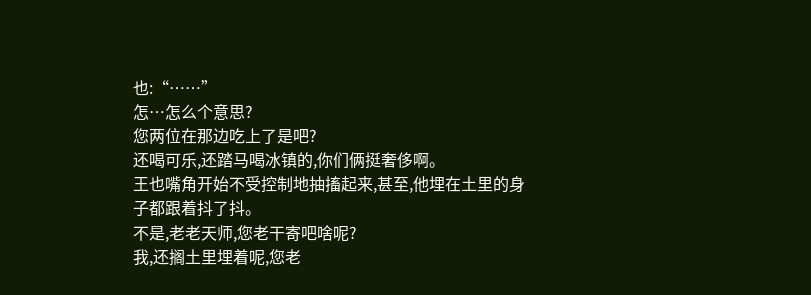也:“……”
怎…怎么个意思?
您两位在那边吃上了是吧?
还喝可乐,还踏马喝冰镇的,你们俩挺奢侈啊。
王也嘴角开始不受控制地抽搐起来,甚至,他埋在土里的身子都跟着抖了抖。
不是,老老天师,您老干寄吧啥呢?
我,还搁土里埋着呢,您老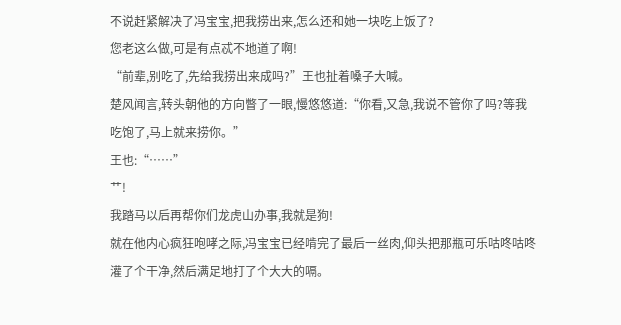不说赶紧解决了冯宝宝,把我捞出来,怎么还和她一块吃上饭了?
您老这么做,可是有点忒不地道了啊!
“前辈,别吃了,先给我捞出来成吗?”王也扯着嗓子大喊。
楚风闻言,转头朝他的方向瞥了一眼,慢悠悠道:“你看,又急,我说不管你了吗?等我吃饱了,马上就来捞你。”
王也:“……”
艹!
我踏马以后再帮你们龙虎山办事,我就是狗!
就在他内心疯狂咆哮之际,冯宝宝已经啃完了最后一丝肉,仰头把那瓶可乐咕咚咕咚灌了个干净,然后满足地打了个大大的嗝。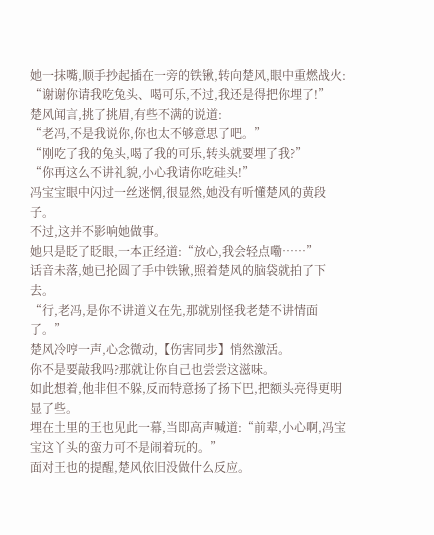她一抹嘴,顺手抄起插在一旁的铁锹,转向楚风,眼中重燃战火:
“谢谢你请我吃兔头、喝可乐,不过,我还是得把你埋了!”
楚风闻言,挑了挑眉,有些不满的说道:
“老冯,不是我说你,你也太不够意思了吧。”
“刚吃了我的兔头,喝了我的可乐,转头就要埋了我?”
“你再这么不讲礼貌,小心我请你吃硅头!”
冯宝宝眼中闪过一丝迷惘,很显然,她没有听懂楚风的黄段子。
不过,这并不影响她做事。
她只是眨了眨眼,一本正经道:“放心,我会轻点嘞……”
话音未落,她已抡圆了手中铁锹,照着楚风的脑袋就拍了下去。
“行,老冯,是你不讲道义在先,那就别怪我老楚不讲情面了。”
楚风冷哼一声,心念微动,【伤害同步】悄然激活。
你不是要敲我吗?那就让你自己也尝尝这滋味。
如此想着,他非但不躲,反而特意扬了扬下巴,把额头亮得更明显了些。
埋在土里的王也见此一幕,当即高声喊道:“前辈,小心啊,冯宝宝这丫头的蛮力可不是闹着玩的。”
面对王也的提醒,楚风依旧没做什么反应。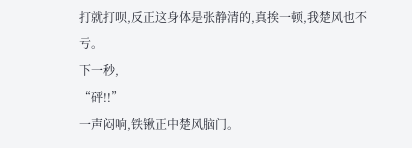打就打呗,反正这身体是张静清的,真挨一顿,我楚风也不亏。
下一秒,
“砰!!”
一声闷响,铁锹正中楚风脑门。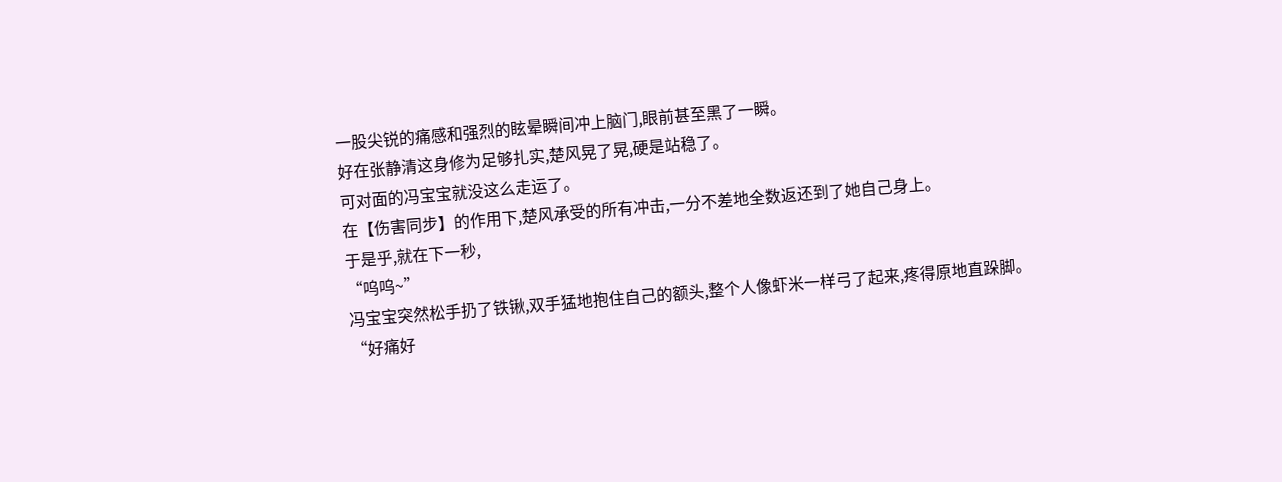一股尖锐的痛感和强烈的眩晕瞬间冲上脑门,眼前甚至黑了一瞬。
好在张静清这身修为足够扎实,楚风晃了晃,硬是站稳了。
可对面的冯宝宝就没这么走运了。
在【伤害同步】的作用下,楚风承受的所有冲击,一分不差地全数返还到了她自己身上。
于是乎,就在下一秒,
“呜呜~”
冯宝宝突然松手扔了铁锹,双手猛地抱住自己的额头,整个人像虾米一样弓了起来,疼得原地直跺脚。
“好痛好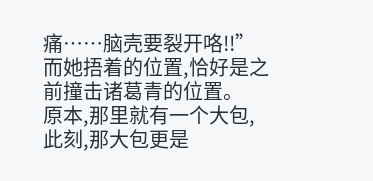痛……脑壳要裂开咯!!”
而她捂着的位置,恰好是之前撞击诸葛青的位置。
原本,那里就有一个大包,此刻,那大包更是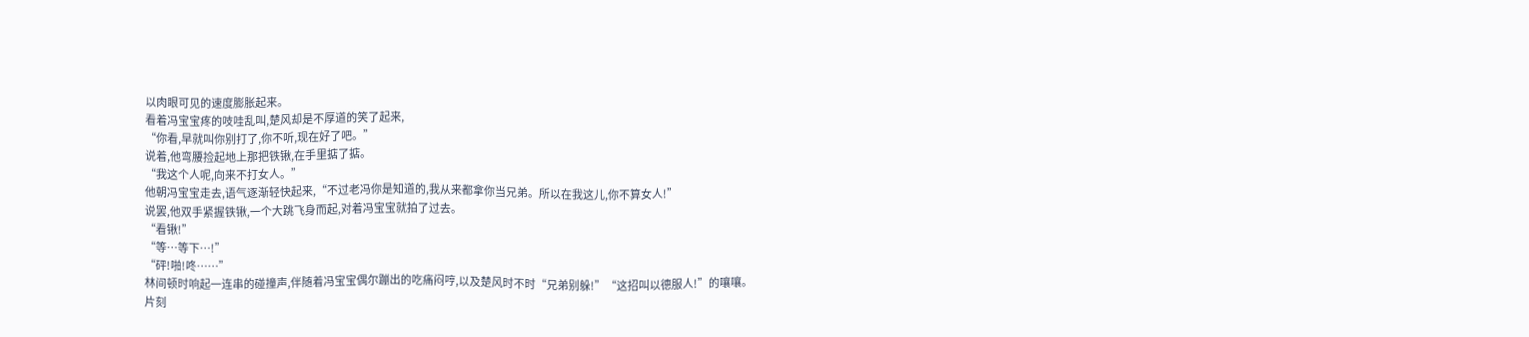以肉眼可见的速度膨胀起来。
看着冯宝宝疼的吱哇乱叫,楚风却是不厚道的笑了起来,
“你看,早就叫你别打了,你不听,现在好了吧。”
说着,他弯腰捡起地上那把铁锹,在手里掂了掂。
“我这个人呢,向来不打女人。”
他朝冯宝宝走去,语气逐渐轻快起来,“不过老冯你是知道的,我从来都拿你当兄弟。所以在我这儿,你不算女人!”
说罢,他双手紧握铁锹,一个大跳飞身而起,对着冯宝宝就拍了过去。
“看锹!”
“等…等下…!”
“砰!啪!咚……”
林间顿时响起一连串的碰撞声,伴随着冯宝宝偶尔蹦出的吃痛闷哼,以及楚风时不时“兄弟别躲!”“这招叫以德服人!”的嚷嚷。
片刻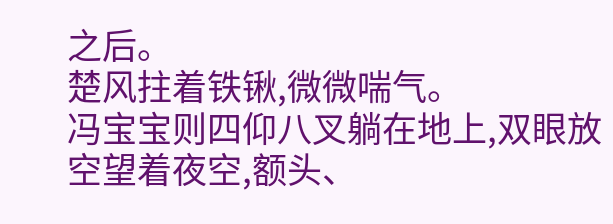之后。
楚风拄着铁锹,微微喘气。
冯宝宝则四仰八叉躺在地上,双眼放空望着夜空,额头、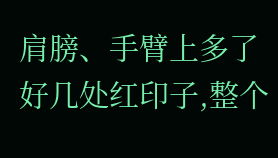肩膀、手臂上多了好几处红印子,整个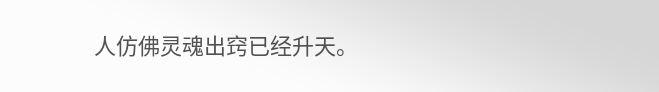人仿佛灵魂出窍已经升天。